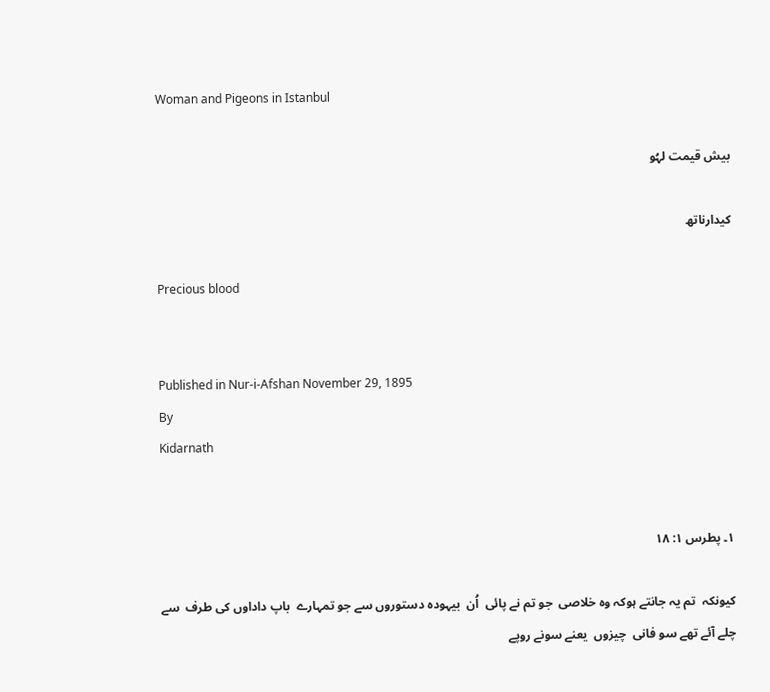Woman and Pigeons in Istanbul

بیش قیمت لہُو

کیدارناتھ

Precious blood


Published in Nur-i-Afshan November 29, 1895
By
Kidarnath


۱۔ پطرس ۱: ۱۸

کیونکہ  تم یہ جانتے ہوکہ وہ خلاصی  جو تم نے پائی  اُن  بیہودہ دستوروں سے جو تمہارے  باپ داداوں کی طرف  سے چلے آئے تھے سو فانی  چیزوں  یعنے سونے روپے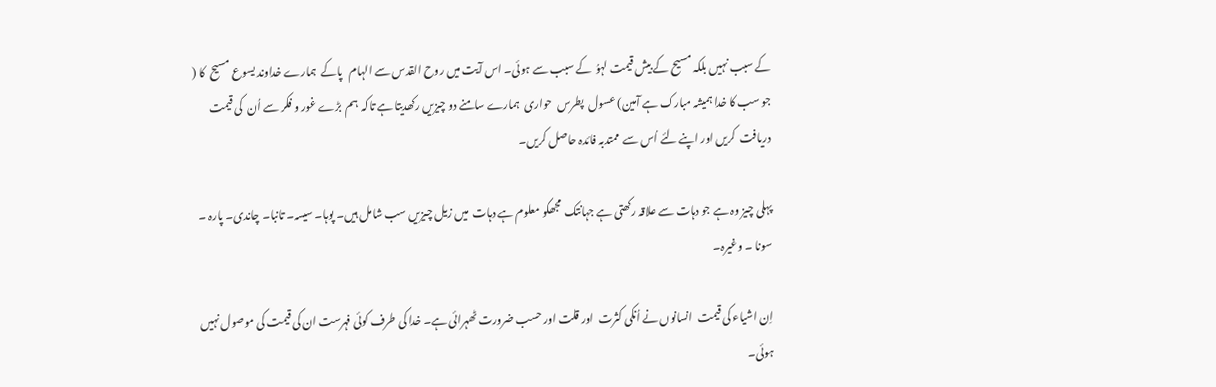کے سبب نہیں بلکہ مسیح کے بیش قیمت لہوُ  کے سبب سے ہوئی۔ اس آیت میں روح القدس سے الہام   پاکے  ہمارے خداوند یسوع مسیح  کا ( جو سب کا خدا ہمیشہ مبارک ہے آمین) عسول  پطرس  حواری  ہمارے سامنے دو چیزیں رکھدیتا ہے تاکہ  ہم  بڑے غور و فکر سے اُن  کی قیمت دریافت  کریں اور اپنے لئے اُس سے  ممتدبہ فائدہ حاصل کریں۔

پہلی چیز وہ ہے جو دہات سے علاقہ رکھتی ہے جہانتک  مجھکو معلوم ہے دہات  میں زیل چیزیں سب شامل ہیں۔ پوہا۔ سیسہ۔ تانبا۔ چاندی۔ پارہ ۔ سونا ۔ وغیرہ۔

اِن اشیاء کی قیمت  انسانوں نے اُنکی کثرت  اور قلت اور حسب ضرورت ٹھہرائی ہے۔ خدا کی طرف کوئی فہرست ان کی قیمت کی موصول نہیں ہوئی۔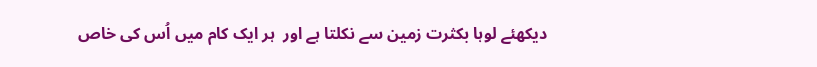دیکھئے لوہا بکثرت زمین سے نکلتا ہے اور  ہر ایک کام میں اُس کی خاص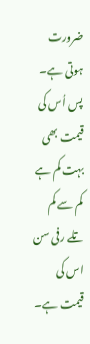ضرورت  ہوتی ہے۔ پس اُس کی قیمت بھی  بہت کم ہے کم سے کم    تلے رفی سن اس کی قیمت ہے۔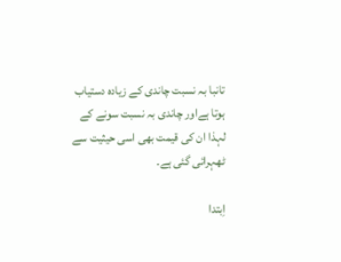تانبا بہ نسبت چاندی کے زیادہ دستیاب ہوتا ہےاور چاندی بہ نسبت سونے کے لہذا ان کی قیمت بھی اسی حیثیت سے ٹھہرائی گئی ہے۔

اِبتدا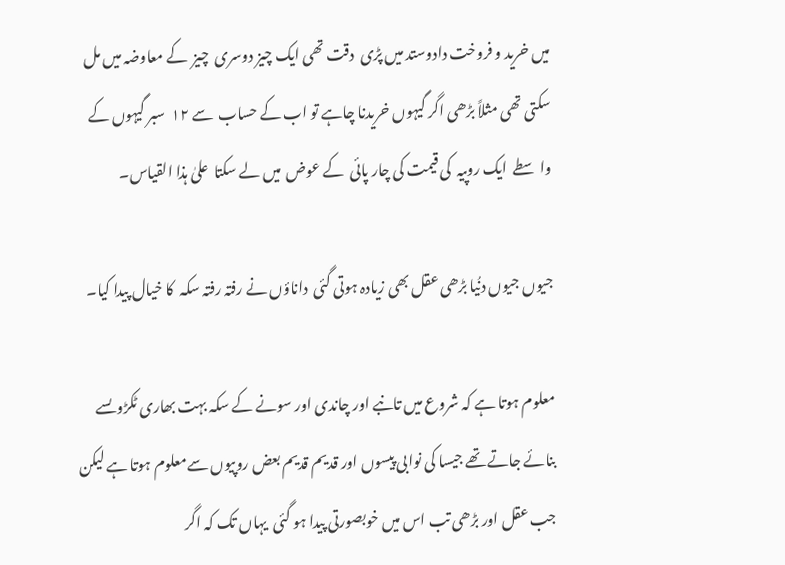میں خرید و فروخت دادوستد میں پڑی  دقت تھی ایک چیز دوسری  چیز  کے معاوضہ میں مل سکتی تھی مثلاً بڑھی اگر گیہوں خریدنا چاہے تو اب کے حساب  سے ۱۲  سبر گیہوں کے واسطے  ایک روپیہ  کی قیمت کی چار پائی  کے عوض  میں لے سکتا  علیٰ ہذا القیاس۔

جیوں جیوں دنُیا بڑھی عقل بھی زیادہ ہوتی گئی  داناؤں نے رفتہ رفتہ سکہ  کا خیال پیدا کیا۔

معلوم ہوتا ہے کہ شروع میں تانبے اور چاندی اور سونے کے سکہ بہت بھاری ٹکڑوںسے بنائے جاتے تھے جیسا کی نوابی پیسوں اور قدیم قدیم بعض روپیوں سےمعلوم ہوتا ہے لیکن جب عقل اور بڑھی تب اس میں خوبصورتی پیدا ہو گئی  یہاں تک کہ اگر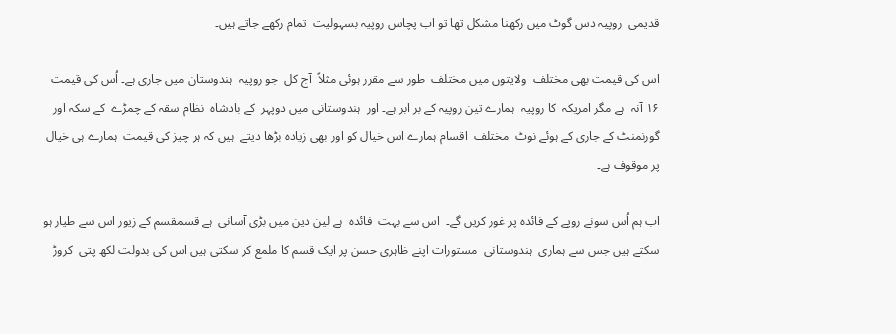قدیمی  روپیہ دس گوٹ میں رکھنا مشکل تھا تو اب پچاس روپیہ بسہولیت  تمام رکھے جاتے ہیں۔

اس کی قیمت بھی مختلف  ولایتوں میں مختلف  طور سے مقرر ہوئی مثلاً  آج کل  جو روپیہ  ہندوستان میں جاری ہے۔ اُس کی قیمت  ۱۶ آنہ  ہے مگر امریکہ  کا روپیہ  ہمارے تین روپیہ کے بر ابر ہے۔ اور  ہندوستانی میں دوپہر  کے بادشاہ  نظام سقہ کے چمڑے  کے سکہ اور گورنمنٹ کے جاری کے ہوئے نوٹ  مختلف  اقسام ہمارے اس خیال کو اور بھی زیادہ بڑھا دیتے  ہیں کہ ہر چیز کی قیمت  ہمارے ہی خیال پر موقوف ہے۔

اب ہم اُس سونے روپے کے فائدہ پر غور کریں گے۔  اس سے بہت  فائدہ  ہے لین دین میں بڑی آسانی  ہے قسمقسم کے زیور اس سے طیار ہو سکتے ہیں جس سے ہماری  ہندوستانی  مستورات اپنے ظاہری حسن پر ایک قسم کا ملمع کر سکتی ہیں اس کی بدولت لکھ پتی  کروڑ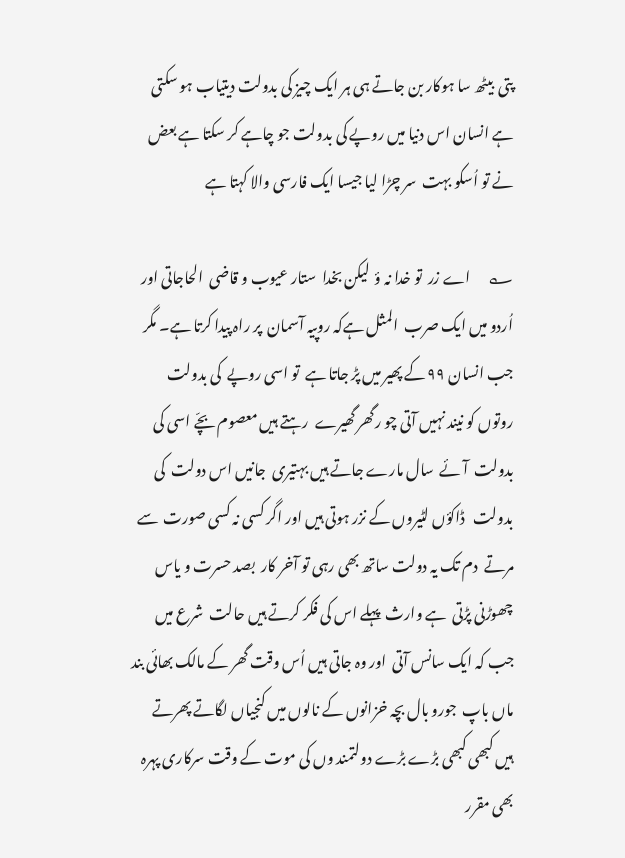پتی  بیٹھ سا ہوکار بن جاتے ہی ہر ایک چیز کی بدولت دیتیاب ہو سکتی ہے انسان اس دنیا میں روپے کی بدولت جو چاہے کر سکتا ہے بعض نے تو اُسکو بہت  سر چڑا لیا جیسا ایک فارسی والا کہتا ہے

؎      اے زر  تو خدا نہ ؤ  لیکن بخدا  ستار عیوب و قاضی  الحاجاتی اور اُردو میں ایک صرب  المثل ہےکہ روپیہ آسمان  پر راہ پیدا کرتا ہے۔ مگر جب انسان ۹۹ کے پھیر میں پڑ جاتا ہے  تو اسی روپے  کی بدولت  روتوں کو نیند نہیں آتی چو رگھر گھیرے  رہتے ہیں معصوم بچّے اسی کی بدولت  آئے  سال مارے جاتے ہیں بہتیری  جانیں اس دولت  کی  بدولت   ڈاکؤں لٹیروں کے نزر ہوتی ہیں اور اگر کسی نہ کسی صورت  سے مرتے  دم تک یہ دولت ساتھ بھی رہی تو آخر کار  بصد حسرت و یاس چھوڑنی پڑتی  ہے وارث  پہلے اس کی فکر کرتے ہیں حالت  شرع میں جب کہ ایک سانس آتی  اور وہ جاتی ہیں اُس وقت گھر کے مالک بھائی بند ماں باپ  جورو بال بچہ خزانوں کے نالوں میں کنجیاں لگاتے پھرتے  ہیں کبھی کبھی بڑے بڑے دولتمند وں کی موت کے وقت سرکاری پہرہ بھی مقرر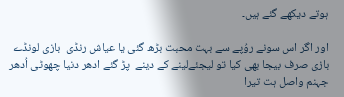ہوتے دیکھے گئے ہیں۔

اور اگر اس سونے روُپے سے بہت محبت بڑھ گئی یا عیاش رنڈی  بازی لونڈے بازی صرف بیجا بھی کیا تو لیجئےلینے کے دینے  پڑ گئے ادھر دنیا چھوٹی اُدھر جہنم واصل ہت تیرا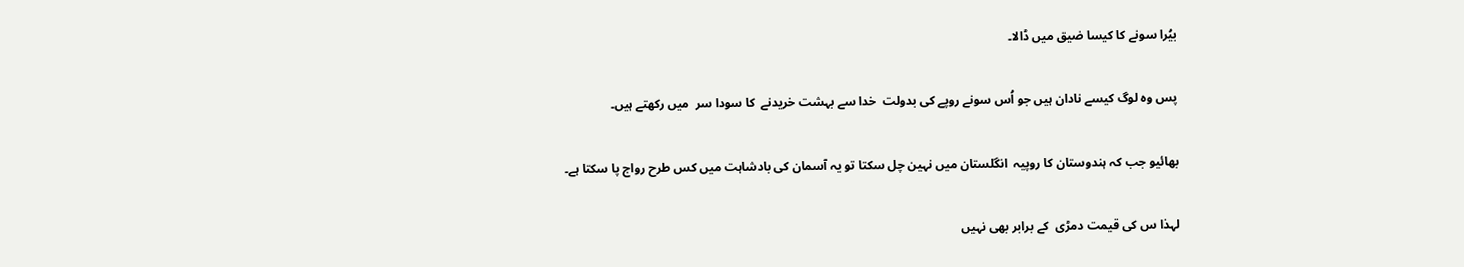بیُرا سونے کا کیسا ضیق میں ڈالا۔

پس وہ لوگ کیسے نادان ہیں جو اُس سونے روپے کی بدولت  خدا سے بہشت خریدنے  کا سودا سر  میں رکھتے ہیں۔

بھائیو جب کہ ہندوستان کا روپیہ  انگلستان میں نہین چل سکتا تو یہ آسمان کی بادشاہت میں کس طرح رواج پا سکتا ہے۔

لہذا س کی قیمت دمڑی  کے برابر بھی نہیں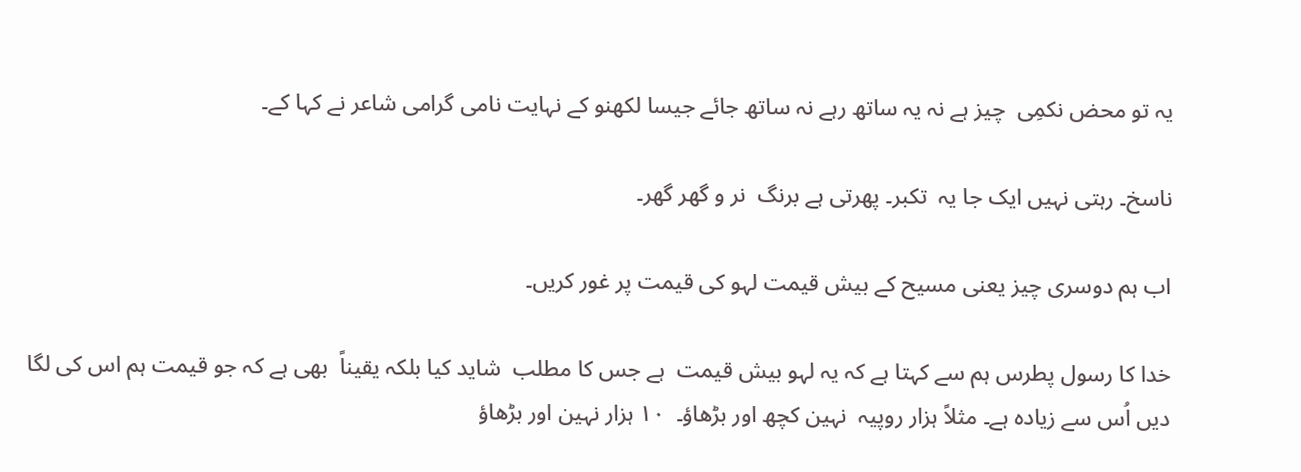یہ تو محض نکمِی  چیز ہے نہ یہ ساتھ رہے نہ ساتھ جائے جیسا لکھنو کے نہایت نامی گرامی شاعر نے کہا کے۔

ناسخ۔ رہتی نہیں ایک جا یہ  تکبر۔ پھرتی ہے برنگ  نر و گھر گھر۔

اب ہم دوسری چیز یعنی مسیح کے بیش قیمت لہو کی قیمت پر غور کریں۔

خدا کا رسول پطرس ہم سے کہتا ہے کہ یہ لہو بیش قیمت  ہے جس کا مطلب  شاید کیا بلکہ یقیناً  بھی ہے کہ جو قیمت ہم اس کی لگا دیں اُس سے زیادہ ہے۔ مثلاً ہزار روپیہ  نہین کچھ اور بڑھاؤ۔  ۱۰ ہزار نہین اور بڑھاؤ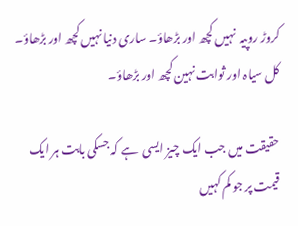کروڑ روپیہ  نہیں کچھ اور بڑھاؤ۔ ساری دنیا نہیں کچھ اور بڑھاؤ۔ کل سیاہ اور ثوابت نہین کچھ اور بڑھاؤ۔

حقیقت میں جب ایک چیز ایسی  ہے کہ جسکی بابت ہر ایک قیمت پر جو کم کہیں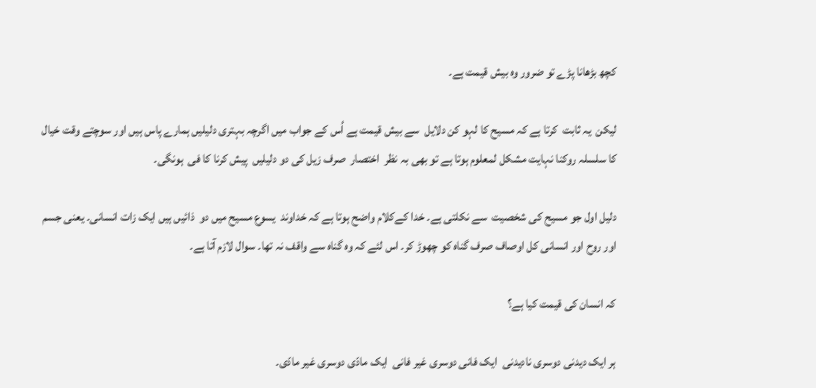کچھ بڑھانا پڑے تو ضرور وہ بیش قیمت ہے۔

لیکن  یہ ثابت  کرتا ہے کہ مسیح کا لہو کن دلایل  سے بیش قیمت ہے اُس کے جواب میں اگرچہ بہتری دلیلیں ہمارے پاس ہیں اور سوچتے وقت خیال کا سلسلہ روکنا نہایت مشکل لمعلوم ہوتا ہے تو بھی بہ نظر  اختصار  صرف زیل کی دو دلیلیں  پیش کرنا کا فی  ہونگی۔

دلیل اول جو مسیح کی شخصیت  سے نکلتی ہے۔ خدا کےکلام واضح ہوتا ہے کہ خداوند  یسوع مسیح میں دو  ذائیں ہیں ایک زات انسانی۔ یعنی جسم اور روح اور انسانی کل اوصاف صرف گناہ کو چھوڑ کر۔ اس لئے کہ وہ گناہ سے واقف نہ تھا۔ سوال لازم آتا ہے۔

کہ انسان کی قیمت کیا ہے؟

ہر ایک دیدنی دوسری نادیدنی  ایک فانی دوسری غیر فانی  ایک مادّی دوسری غیر مادّی۔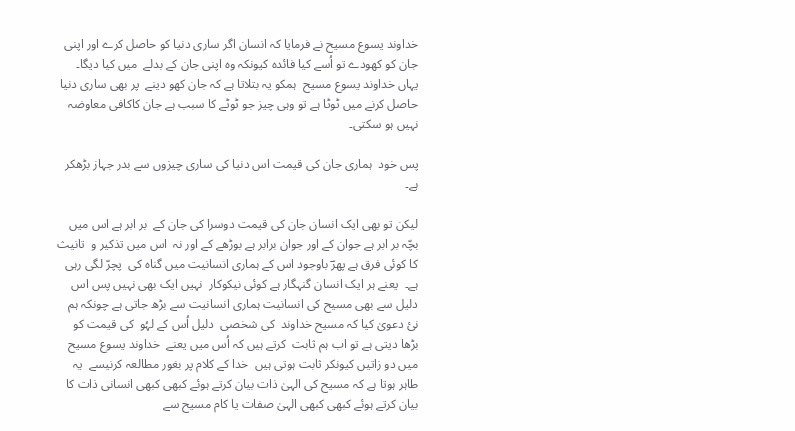خداوند یسوع مسیح نے فرمایا کہ انسان اگر ساری دنیا کو حاصل کرے اور اپنی جان کو کھودے تو اُسے کیا فائدہ کیونکہ وہ اپنی جان کے بدلے  میں کیا دیگا۔ یہاں خداوند یسوع مسیح  ہمکو یہ بتلاتا ہے کہ جان کھو دینے  پر بھی ساری دنیا حاصل کرنے میں ٹوٹا ہے تو وہی چیز جو ٹوٹے کا سبب ہے جان کاکافی معاوضہ نہیں ہو سکتی۔

پس خود  ہماری جان کی قیمت اس دنیا کی ساری چیزوں سے بدر جہاز بڑھکر ہے۔

لیکن تو بھی ایک انسان جان کی قیمت دوسرا کی جان کے  بر ابر ہے اس میں  بچّہ بر ابر ہے جوان کے اور جوان برابر ہے بوڑھے کے اور نہ  اس میں تذکیر و  تانیث کا کوئی فرق ہے پھرؔ باوجود اس کے ہماری انسانیت میں گناہ کی  پچرّ لگی رہی ہے۔  یعنے ہر ایک انسان گنہگار ہے کوئی نیکوکار  نہیں ایک بھی نہیں پس اس دلیل سے بھی مسیح کی انسانیت ہماری انسانیت سے بڑھ جاتی ہے چونکہ ہم نئ دعویٰ کیا کہ مسیح خداوند  کی شخصی  دلیل اُس کے لہُو  کی قیمت کو بڑھا دیتی ہے تو اب ہم ثابت  کرتے ہیں کہ اُس میں یعنے  خداوند یسوع مسیح میں دو زاتیں کیونکر ثابت ہوتی ہیں  خدا کے کلام پر بغور مطالعہ کرنیسے  یہ طاہر ہوتا ہے کہ مسیح کی الہیٰ ذات بیان کرتے ہوئے کبھی کبھی انسانی ذات کا بیان کرتے ہوئے کبھی کبھی الہیٰ صفات یا کام مسیح سے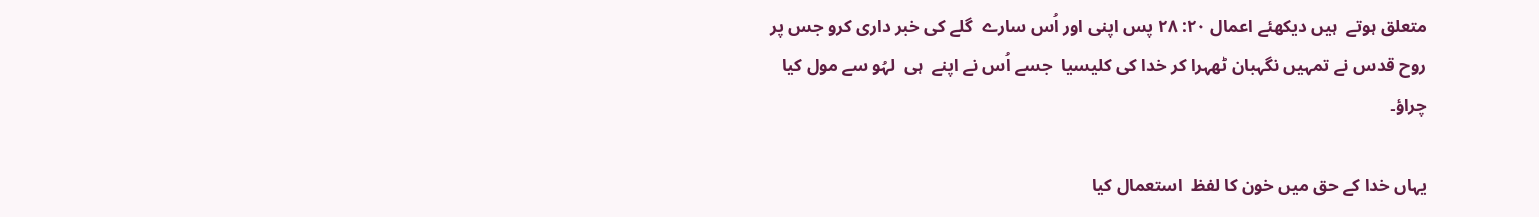متعلق ہوتے  ہیں دیکھئے اعمال ۲۰: ۲۸ پس اپنی اور اُس سارے  گلے کی خبر داری کرو جس پر روح قدس نے تمہیں نگہبان ٹھہرا کر خدا کی کلیسیا  جسے اُس نے اپنے  ہی  لہُو سے مول کیا چراؤ۔

یہاں خدا کے حق میں خون کا لفظ  استعمال کیا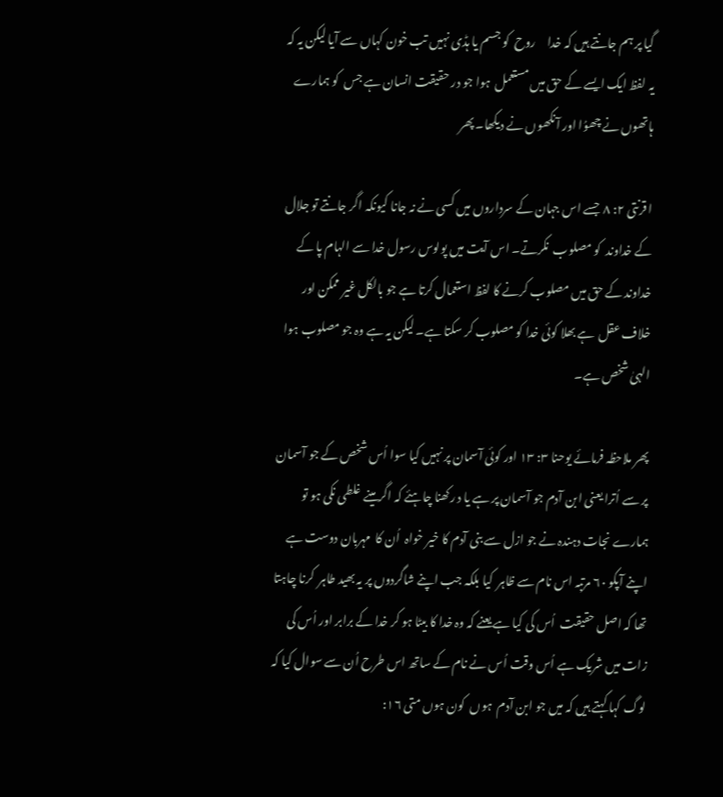گیا پر ہم جانتے ہیں کہ خدا     روح  کو جسم یا ہڈی نہیں تب خون کہاں سے آیا لیکن یہ کہ یہ لفظ ایک ایسے کے حق میں مستعمل  ہوا جو در حقیقت انسان ہے جس  کو ہمارے ہاتھوں نے چھوُا اور آنکھوں نے دیکھا۔ پھر

ا قرنتی ۲: ۸  جسے اس جہان کے سرداروں میں کسی نے نہ جانا کیونکہ اگر جانتے تو جلال  کے خداوند  کو مصلوب  نکرتے۔ اس آیت میں پولوس رسول خدا سے الہام پا کے خداوند کے حق میں مصلوب کرنے کا لفظ استعمال کرتا ہے جو بالکل غیر ممکن اور خلاف عقل  ہے بھلا کوئی خدا کو مصلوب کر سکتا ہے۔ لیکن یہ ہے وہ جو مصلوب ہوا الہیٰ شخص ہے۔

پھر ملاحظہ فرمائے یوحنا ۳: ۱۳ اور کوئی آسمان پر نہیں کیا سوا اُس شخص کے جو آسمان پر سے اُترا یعنی ابن آدم جو آسمان پر ہے یا د رکھنا چاہئے کہ اگر مینے غلطی نکی ہو تو ہمارے نجات دہندہ نے جو ازل سے بنی آدم کا خیر خواہ  اُن کا  مہربان دوست ہے اپنے آپکو ۶۰ مرتبہ اس نام سے ظاہر  کیا بلکہ جب اپنے شاگردوں پر یہ بھید طاہر  کرنا چاہتا تھا کہ اصل حقیقت  اُس کی کیا ہے یعنے کہ وہ خدا کا بیٹا ہو کر خدا کے برابر اور اُس کی زات میں شریک ہے اُس وقت اُس نے نام کے ساتھ اس طرح اُن سے سوال کیا کہ لوگ کہا کہتے ہیں کہ میں جو ابن آدم  ہوں  کون ہوں متی ۱۶: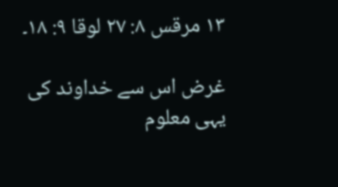۱۳ مرقس ۸: ۲۷ لوقا ۹: ۱۸۔

غرض اس سے خداوند کی یہی معلوم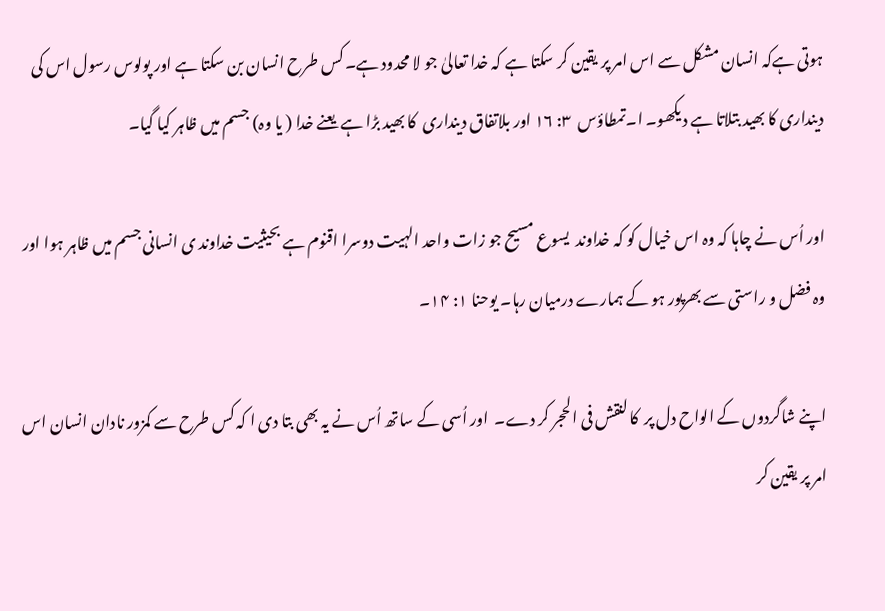ہوتی ہےکہ انسان مشکل سے اس امر پر یقین کر سکتا ہے کہ خدا تعالیٰ جو لا محدود ہے۔ کس طرح انسان بن سکتا ہے اور پولوس رسول اس کی دینداری کا بھید بتلاتا ہے دیکھو۔ ا۔تمطاؤس  ۳: ۱۶ اور بلاتفاق دینداری  کا بھید بڑا ہے  یعنے خدا ( یا وہ) جسم میں ظاہر کیا گیا۔

اور اُس نے چاہا کہ وہ اس خیال کو کہ خداوند  یسوع مسیح جو زات واحد الہیت دوسرا اقنوم ہے بحیثیت خداوند ی انسانی جسم میں ظاہر ہوا اور وہ فضل و راستی سے بھرپور ہو کے ہمارے درمیان رہا۔ یوحنا ۱: ۱۴۔

اپنے شاگردوں کے الواح دل پر  کا لنقش فی الحجر کر دے۔  اور اُسی کے ساتھ اُس نے یہ بھی بتا دی ا کہ کس طرح سے کمزور نادان انسان اس امر پر یقین کر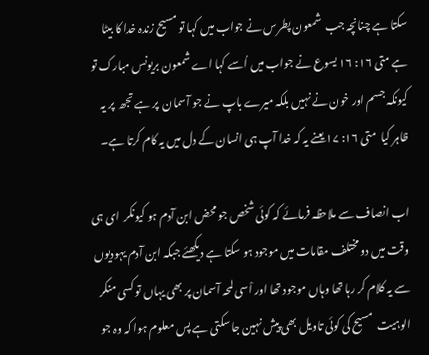سکتا ہے چنانچہ جب  شمعون پطرس نے جواب میں کہا تو مسیح زندہ خدا کا بیٹا ہے متی ۱۶: ۱۶ یسوع نے جواب میں اُسے کہا اے شمعون بریونس مبارک تو کیونکہ جسم اور خون نے نہیں بلکہ میرے باپ نے جو آسمان  پر ہے تجھ  پر یہ ظاہر کیا  متی ۱۶: ۱۷ یعنے یہ کہ خدا آپ ہی انسان کے دل میں یہ کام کرتا ہے۔

اب انصاف سے ملاحظہ فرمائے کہ کوئی شخص جو محض ابن آدم ہو کیونکر  ای ہی وقت میں دو مختلف مقامات میں موجود ہو سکتا ہے دیکھئے جبکہ ابن آدم یہودیوں سے یہ کلام کر رہا تھا وہاں موجود تھا اور اْسی لمحہ آسمان پر بھی یہاں تو کسی منکر الوہیت  مسیح کی کوئی تاویل بھی پیش نہین جا سکتی ہے پس معلوم ہوا کہ وہ جو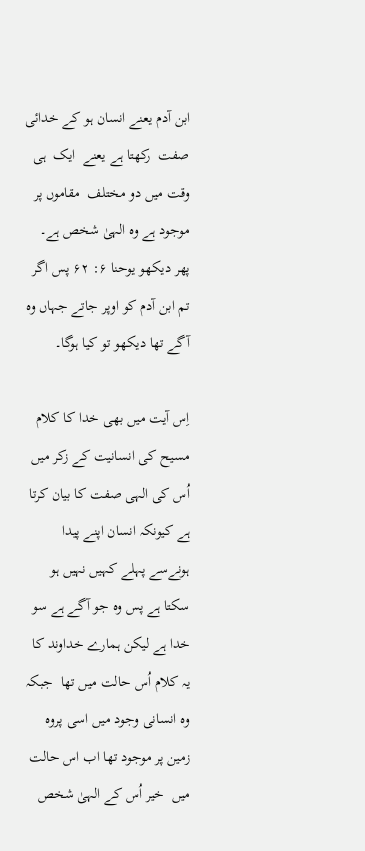ابن آدم یعنے انسان ہو کے خدائی صفت  رکھتا ہے یعنے  ایک  ہی وقت میں دو مختلف  مقاموں پر موجود ہے وہ الہیٰ شخص ہے۔ پھر دیکھو یوحنا ۶: ۶۲ پس اگر تم ابن آدم کو اوپر جاتے جہاں وہ آگے تھا دیکھو تو کیا ہوگا۔

اِس آیت میں بھی خدا کا کلام مسیح کی انسانیت کے زکر میں اُس کی الہی صفت کا بیان کرتا ہے کیونکہ انسان اپنے پیدا  ہونےسے پہلے کہیں نہیں ہو سکتا ہے پس وہ جو آگے ہے سو خدا ہے لیکن ہمارے خداوند کا یہ کلام اُس حالت میں تھا  جبکہ وہ انسانی وجود میں اسی پروہ زمین پر موجود تھا اب اس حالت میں  خیر اُس کے الہیٰ شخص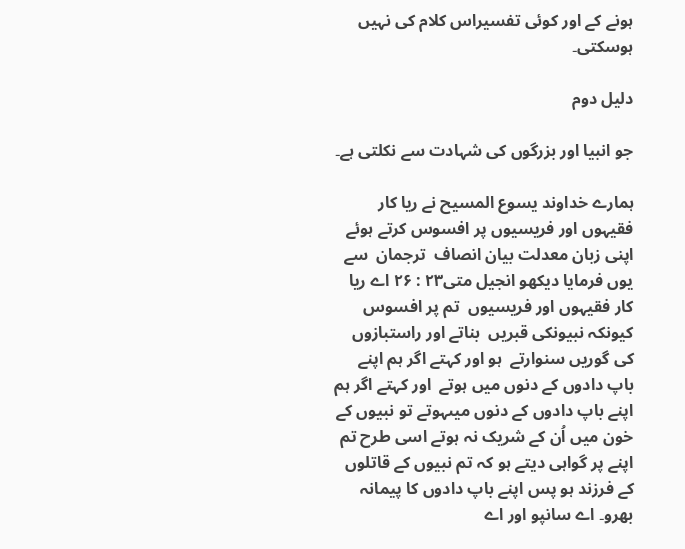ہونے کے اور کوئی تفسیراس کلام کی نہیں ہوسکتی۔

دلیل دوم

جو انبیا اور بزرگوں کی شہادت سے نکلتی ہے۔

ہمارے خداوند یسوع المسیح نے ریا کار فقیہوں اور فریسیوں پر افسوس کرتے ہوئے اپنی زبان معدلت بیان انصاف  ترجمان  سے یوں فرمایا دیکھو انجیل متی۲۳ : ۲۶ اے ریا کار فقیہوں اور فریسیوں  تم پر افسوس  کیونکہ نبیونکی قبریں  بناتے اور راستبازوں  کی گوریں سنوارتے  ہو اور کہتے اگر ہم اپنے باپ دادوں کے دنوں میں ہوتے  اور کہتے اگر ہم اپنے باپ دادوں کے دنوں میںہوتے تو نبیوں کے خون میں اُن کے شریک نہ ہوتے اسی طرح تم اپنے پر گواہی دیتے ہو کہ تم نبیوں کے قاتلوں کے فرزند ہو پس اپنے باپ دادوں کا پیمانہ بھرو۔ اے سانپو اور اے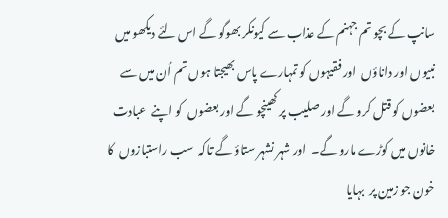سانپ کے بچو تم جہنم کے عذاب سے کیونکر بھوگو گے اس لئے دیکھو میں نبیوں اور داناؤں  اور فقیہوں کو تمہارے پاس بھیجتا ہوں تم اُن میں سے بعضوں کو قتل کرو گے اور صلیب پر کھینچو گے اور بعضوں  کو اپنے  عبادت خانوں میں کوڑے مارو گے۔  اور شہر نشہر ستاؤ گے تاکہ  سب راستبازوں  کا خون جو زمین پر  بہایا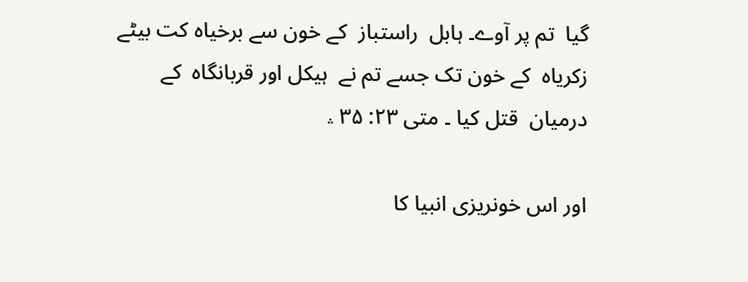گیا  تم پر آوے۔ ہابل  راستباز  کے خون سے برخیاہ کت بیٹے زکریاہ  کے خون تک جسے تم نے  ہیکل اور قربانگاہ  کے درمیان  قتل کیا ۔ متی ۲۳: ۳۵ ؞

اور اس خونریزی انبیا کا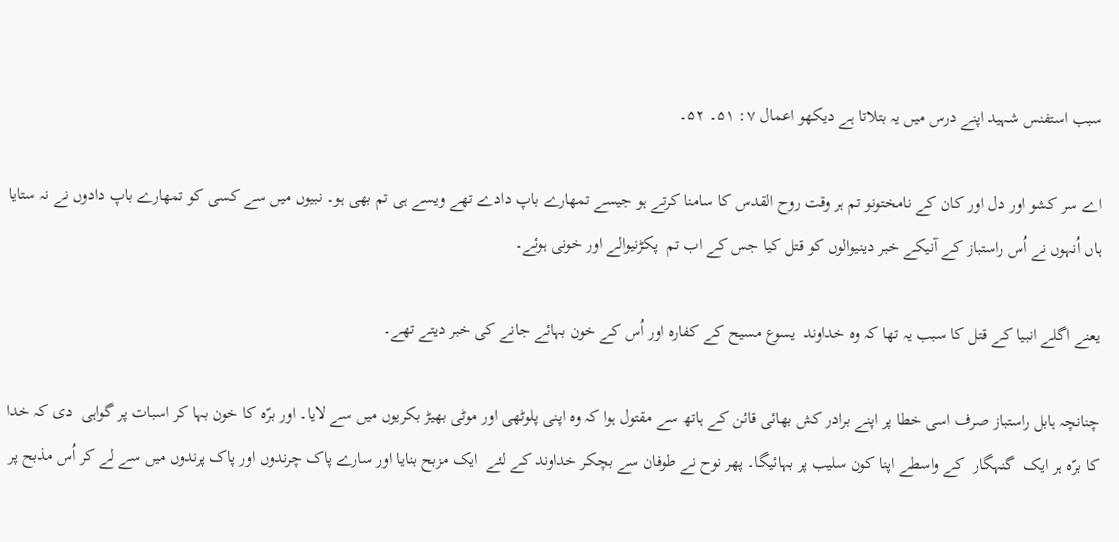سبب استفنس شہید اپنے درس میں یہ بتلاتا ہے دیکھو اعمال ۷: ۵۱۔ ۵۲۔

اے سر کشو اور دل اور کان کے نامختونو تم ہر وقت روح القدس کا سامنا کرتے ہو جیسے تمھارے باپ دادے تھے ویسے ہی تم بھی ہو۔ نبیوں میں سے کسی کو تمھارے باپ دادوں نے نہ ستایا ہاں اُنہوں نے اُس راستباز کے آنیکے خبر دینیوالوں کو قتل کیا جس کے اب تم  پکڑنیوالے اور خونی ہوئے۔

یعنے اگلے انبیا کے قتل کا سبب یہ تھا کہ وہ خداوند  یسوع مسیح کے کفارہ اور اُس کے خون بہائے جانے کی خبر دیتے تھے۔

چنانچہ ہابل راستباز صرف اسی خطا پر اپنے برادر کش بھائی قائن کے ہاتھ سے مقتول ہوا کہ وہ اپنی پلوٹھی اور موٹی بھیڑ بکریوں میں سے لایا۔ اور برّہ کا خون بہا کر اسبات پر گواہی  دی کہ خدا کا برّہ ہر ایک  گنہگار  کے واسطے اپنا کون سلیب پر بہائیگا۔ پھر نوح نے طوفان سے بچکر خداوند کے لئے  ایک مزبح بنایا اور سارے پاک چرندوں اور پاک پرندوں میں سے لے کر اُس مذبح پر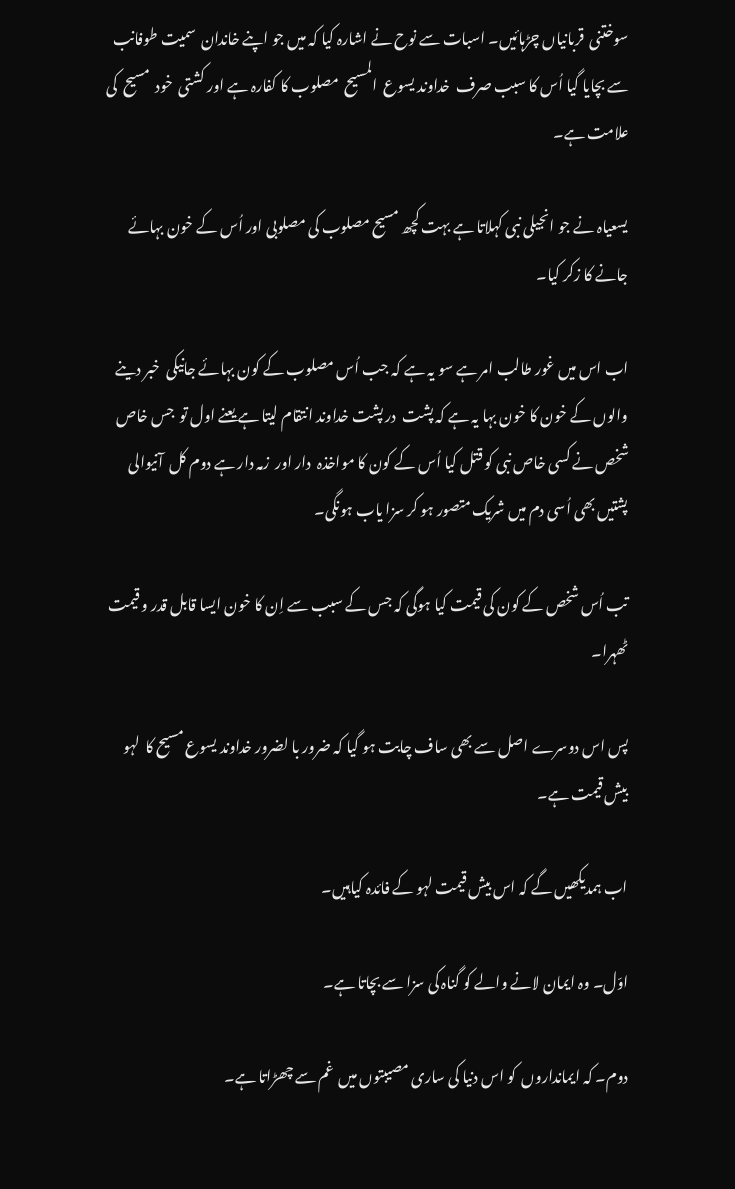سوختنی  قربانیاں چڑہائیں۔ اسبات سے نوح نے اشارہ کیا کہ میں جو اپنے خاندان  سمیت طوفانب سے بچایا گیا اُس کا سبب صرف  خداوند یسوع  المسیح  مصلوب کا کفارہ ہے اور کشتی  خود  مسیح  کی علامت ہے۔

یسعیاہ نے جو انجیلی نبی کہلاتا ہے بہت کچھ مسیح مصلوب کی مصلوبی اور اُس کے خون بہائے جانے کا زکر کیا۔

اب اس میں غور طالب امر ہے سو یہ ہے کہ جب اُس مصلوب کے کون بہائے جانیکی  خبر دینے والوں کے خون کا خون بہا یہ ہے کہ پشت  در پشت خداوند انتقام لیتا ہے یعنے اول تو  جس خاص شخص نے کسی خاص نبی کو قتل کیا اُس کے کون کا مواخذہ  دار اور  زمہ دار ہے دوم کل  آنیوالی پشتیں بھی اُسی دم میں شریک متصور ہو کر سزا یاب ہونگی۔

تب اُس شخص کے کون کی قیمت کیا ہوگی کہ جس کے سبب سے اِن کا خون ایسا قابل قدر و قیمت ٹھہرا۔

پس اس دوسرے اصل سے بھی ساف چابت ہو گیا کہ ضرور با لضرور خداوند یسوع مسیح کا  لہو بیش قیمت ہے۔

اب ہمدیکھیں گے کہ اس بیش قیمت لہو کے فائدہ کیاہیں۔

اوّل۔ وہ ایمان لانے والے کو گناہ کی سزا سے بچاتا ہے۔

دوم۔ کہ ایمانداروں  کو اس دنیا کی ساری مصیبتوں میں  غم سے چھڑاتا ہے۔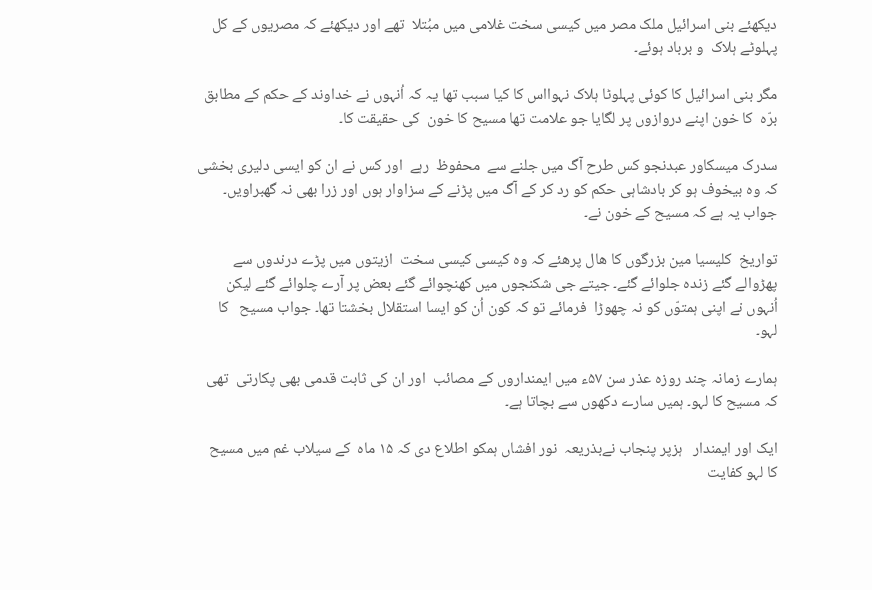دیکھئے بنی اسرائیل ملک مصر میں کیسی سخت غلامی میں مبُتلا  تھے اور دیکھئے کہ مصریوں کے کل پہلوٹے ہلاک  و برباد ہوئے۔

مگر بنی اسرائیل کا کوئی پہلوٹا ہلاک نہوااس کا کیا سبب تھا یہ کہ اُنہوں نے خداوند کے حکم کے مطابق برّہ  کا خون اپنے دروازوں پر لگایا جو علامت تھا مسیح کا خون  کی حقیقت کا۔

سدرک میسکاور عبدنجو کس طرح آگ میں جلنے سے  محفوظ  رہے  اور کس نے ان کو ایسی دلیری بخشی  کہ وہ بیخوف ہو کر بادشاہی حکم کو رد کر کے آگ میں پڑنے کے سزاوار ہوں اور زرا بھی نہ گھبراویں۔ جواب یہ ہے کہ مسیح کے خون نے۔

تواریخ  کلیسیا مین بزرگوں کا ھال پرھئے کہ وہ کیسی کیسی سخت  ازیتوں میں پڑے درندوں سے پھڑوالے گئے زندہ جلوائے گئے۔ جیتے جی شکنجوں میں کھنچوائے گئے بعض پر آرے چلوائے گئے لیکن اُنہوں نے اپنی ہمتوّں کو نہ چھوڑا  فرمائے تو کہ کون اُن کو ایسا استقلال بخشتا تھا۔ جواب مسیح   کا لہو۔

ہمارے زمانہ چند روزہ عذر سن ۵۷ء میں ایمنداروں کے مصائب  اور ان کی ثابت قدمی بھی پکارتی  تھی کہ مسیح کا لہو۔ ہمیں سارے دکھوں سے بچاتا ہے۔

ایک اور ایمندار   ہزپر پنجاب نےبذریعہ  نور افشاں ہمکو اطلاع دی کہ ۱۵ ماہ  کے سیلاب غم میں مسیح  کا لہو کفایت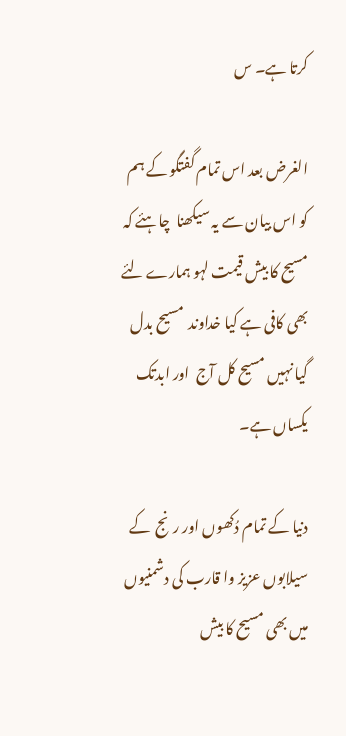کرتا ہے۔ س

الغرض بعد اس تمام گفتگو کے ہم  کو اس بیان سے یہ سیکھنا  چاہئے کہ مسیح کا بیش قیمت لہو ہمارے لئے بھی کافی ہے کیا خداوند  مسیح بدل گیا نہیں مسیح کل آج  اور ابدتک یکساں ہے۔

دنیا کے تمام دُکھوں اور رنج  کے سیلابوں عزیز وا قارب کی دشمنیوں میں بھی مسیح کا بیش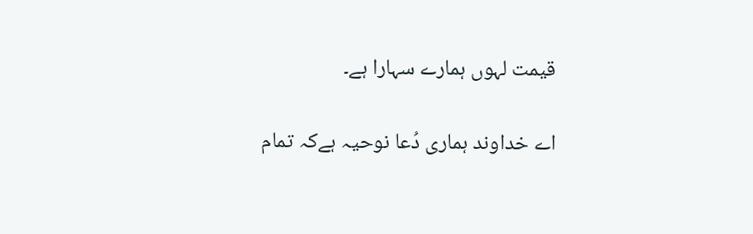قیمت لہوں ہمارے سہارا ہے۔

اے خداوند ہماری دُعا نوحیہ ہےکہ تمام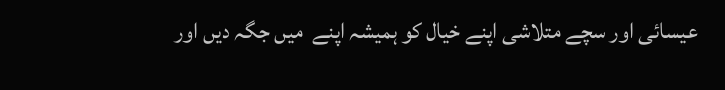عیسائی اور سچے متلاشی اپنے خیال کو ہمیشہ اپنے  میں جگہ دیں اور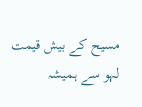مسیح کے بیش قیمت لہو سے ہمیشہ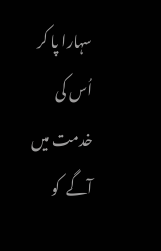سہارا پا کر اُس کی خدمت میں آگے  کو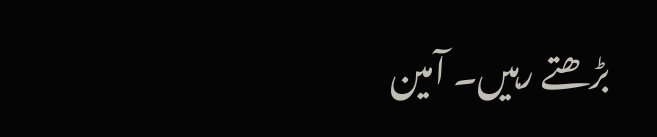بڑھتے رہیں۔ آمین